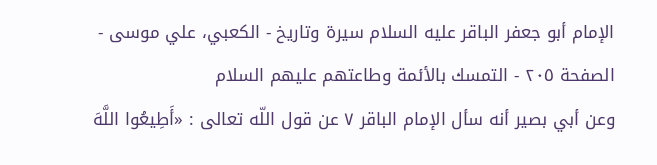الإمام أبو جعفر الباقر عليه السلام سيرة وتاريخ - الكعبي، علي موسى - الصفحة ٢٠٥ - التمسك بالأئمة وطاعتهم عليهم السلام
وعن أبي بصير أنه سأل الإمام الباقر ٧ عن قول اللّه تعالى : «أَطِيعُوا اللَّهَ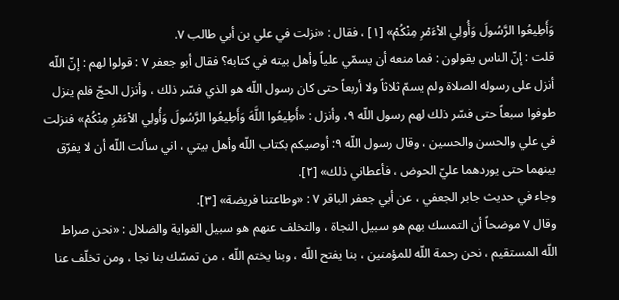وَأَطِيعُوا الرَّسُولَ وَأُولِي الاْءَمْرِ مِنْكُمْ» [١] ، فقال : «نزلت في علي بن أبي طالب ٧.
قلت : إنّ الناس يقولون : فما منعه أن يسمّي علياً وأهل بيته في كتابه؟ فقال أبو جعفر ٧ : قولوا لهم : إنّ اللّه أنزل على رسوله الصلاة ولم يسمّ ثلاثاً ولا أربعاً حتى كان رسول اللّه هو الذي فسّر ذلك ، وأنزل الحجّ فلم ينزل طوفوا سبعاً حتى فسّر ذلك لهم رسول اللّه ٩، وأنزل : «أَطِيعُوا اللَّهَ وَأَطِيعُوا الرَّسُولَ وَأُولِي الاْءَمْرِ مِنْكُمْ» فنزلت في علي والحسن والحسين ، وقال رسول اللّه ٩: أوصيكم بكتاب اللّه وأهل بيتي ، اني سألت اللّه أن لا يفرّق بينهما حتى يوردهما عليّ الحوض ، فأعطاني ذلك» [٢].
وجاء في حديث جابر الجعفي ، عن أبي جعفر الباقر ٧ : «وطاعتنا فريضة» [٣].
وقال ٧ موضحاً أن التمسك بهم هو سبيل النجاة ، والتخلف عنهم هو سبيل الغواية والضلال : «نحن صراط اللّه المستقيم ، نحن رحمة اللّه للمؤمنين ، بنا يفتح اللّه ، وبنا يختم اللّه ، من تمسّك بنا نجا ، ومن تخلّف عنا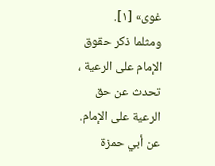غوى» [١].
ومثلما ذكر حقوق الإمام على الرعية ، تحدث عن حق الرعية على الإمام.
عن أبي حمزة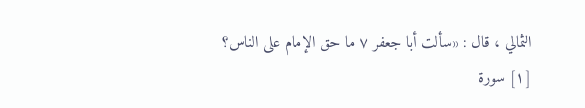الثمالي ، قال : «سألت أبا جعفر ٧ ما حق الإمام على الناس؟
[١] سورة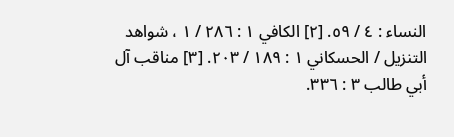النساء : ٤ / ٥٩. [٢] الكافي ١ : ٢٨٦ / ١ ، شواهد التنزيل / الحسكاني ١ : ١٨٩ / ٢٠٣. [٣] مناقب آل أبي طالب ٣ : ٣٣٦.